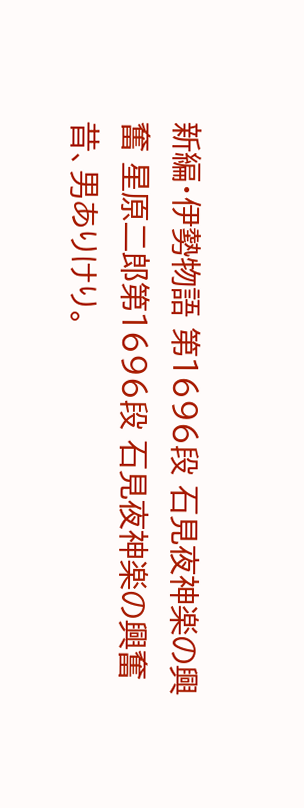新編・伊勢物語 第1696段 石見夜神楽の興奮 星原二郎第1696段 石見夜神楽の興奮 昔、男ありけり。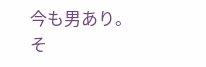今も男あり。 そ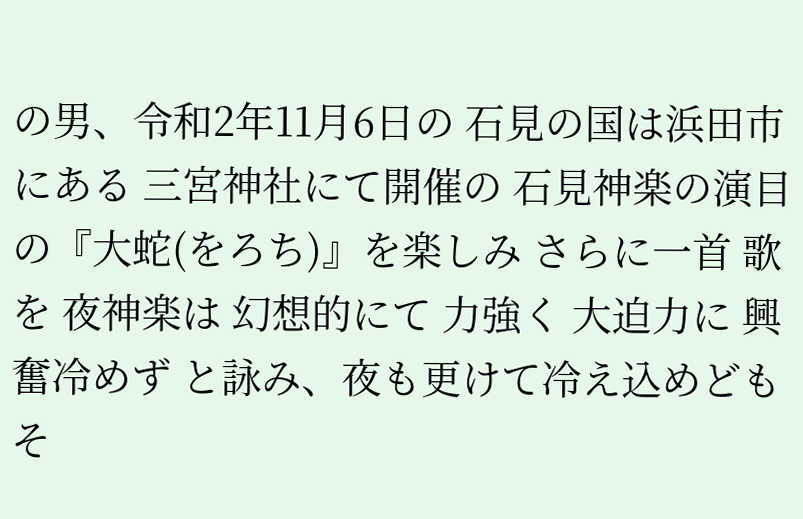の男、令和2年11月6日の 石見の国は浜田市にある 三宮神社にて開催の 石見神楽の演目の『大蛇(をろち)』を楽しみ さらに一首 歌を 夜神楽は 幻想的にて 力強く 大迫力に 興奮冷めず と詠み、夜も更けて冷え込めども そ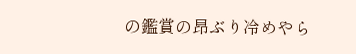の鑑賞の昂ぶり冷めやら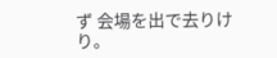ず 会場を出で去りけり。